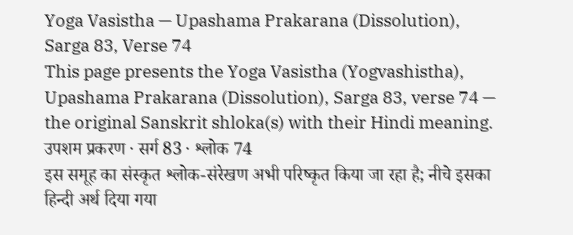Yoga Vasistha — Upashama Prakarana (Dissolution), Sarga 83, Verse 74
This page presents the Yoga Vasistha (Yogvashistha), Upashama Prakarana (Dissolution), Sarga 83, verse 74 — the original Sanskrit shloka(s) with their Hindi meaning.
उपशम प्रकरण · सर्ग 83 · श्लोक 74
इस समूह का संस्कृत श्लोक-संरेखण अभी परिष्कृत किया जा रहा है; नीचे इसका हिन्दी अर्थ दिया गया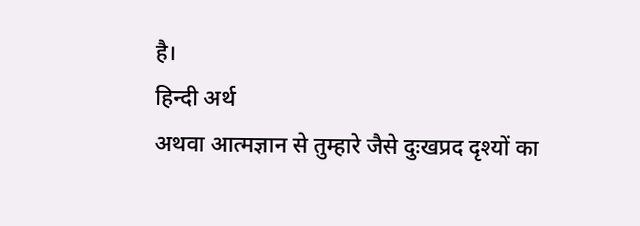है।
हिन्दी अर्थ
अथवा आत्मज्ञान से तुम्हारे जैसे दुःखप्रद दृश्यों का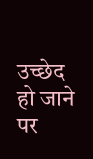उच्छेद हो जाने पर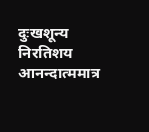दुःखशून्य
निरतिशय आनन्दात्ममात्र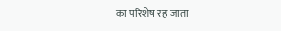का परिशेष रह जाता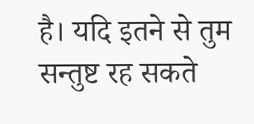है। यदि इतने से तुम सन्तुष्ट रह सकते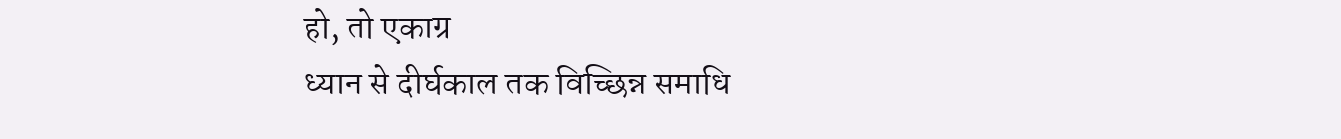हो, तो एकाग्र
ध्यान से दीर्घकाल तक विच्छिन्न समाधि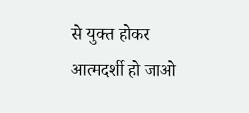से युक्त होकर आत्मदर्शी हो जाओ